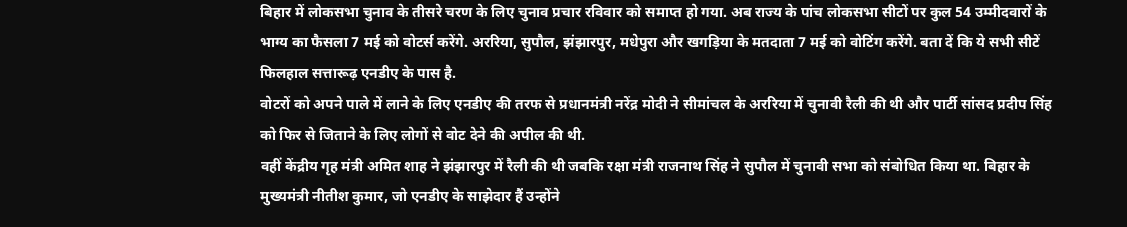बिहार में लोकसभा चुनाव के तीसरे चरण के लिए चुनाव प्रचार रविवार को समाप्त हो गया. अब राज्य के पांच लोकसभा सीटों पर कुल 54 उम्मीदवारों के भाग्य का फैसला 7 मई को वोटर्स करेंगे. अररिया, सुपौल, झंझारपुर, मधेपुरा और खगड़िया के मतदाता 7 मई को वोटिंग करेंगे. बता दें कि ये सभी सीटें फिलहाल सत्तारूढ़ एनडीए के पास है.
वोटरों को अपने पाले में लाने के लिए एनडीए की तरफ से प्रधानमंत्री नरेंद्र मोदी ने सीमांचल के अररिया में चुनावी रैली की थी और पार्टी सांसद प्रदीप सिंह को फिर से जिताने के लिए लोगों से वोट देने की अपील की थी.
वहीं केंद्रीय गृह मंत्री अमित शाह ने झंझारपुर में रैली की थी जबकि रक्षा मंत्री राजनाथ सिंह ने सुपौल में चुनावी सभा को संबोधित किया था. बिहार के मुख्यमंत्री नीतीश कुमार, जो एनडीए के साझेदार हैं उन्होंने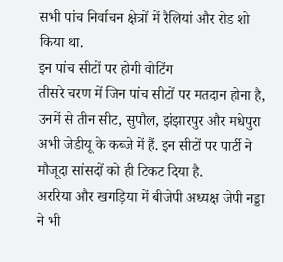सभी पांच निर्वाचन क्षेत्रों में रैलियां और रोड शो किया था.
इन पांच सीटों पर होगी वोटिंग
तीसरे चरण में जिन पांच सीटों पर मतदान होना है, उनमें से तीन सीट, सुपौल, झंझारपुर और मधेपुरा अभी जेडीयू के कब्जे में हैं. इन सीटों पर पार्टी ने मौजूदा सांसदों को ही टिकट दिया है.
अररिया और खगड़िया में बीजेपी अध्यक्ष जेपी नड्डा ने भी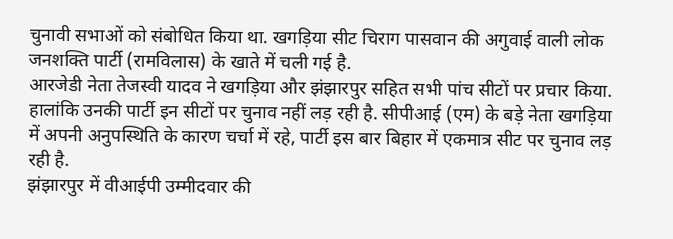चुनावी सभाओं को संबोधित किया था. खगड़िया सीट चिराग पासवान की अगुवाई वाली लोक जनशक्ति पार्टी (रामविलास) के खाते में चली गई है.
आरजेडी नेता तेजस्वी यादव ने खगड़िया और झंझारपुर सहित सभी पांच सीटों पर प्रचार किया. हालांकि उनकी पार्टी इन सीटों पर चुनाव नहीं लड़ रही है. सीपीआई (एम) के बड़े नेता खगड़िया में अपनी अनुपस्थिति के कारण चर्चा में रहे, पार्टी इस बार बिहार में एकमात्र सीट पर चुनाव लड़ रही है.
झंझारपुर में वीआईपी उम्मीदवार की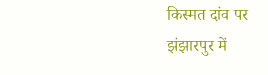किस्मत दांव पर
झंझारपुर में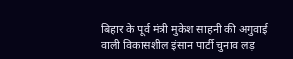बिहार के पूर्व मंत्री मुकेश साहनी की अगुवाई वाली विकासशील इंसान पार्टी चुनाव लड़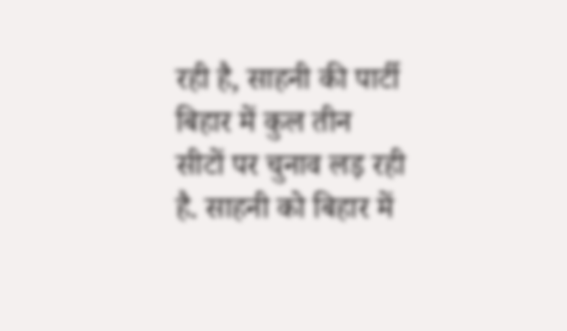रही है, साहनी की पार्टी बिहार में कुल तीन सीटों पर चुनाव लड़ रही है. साहनी को बिहार में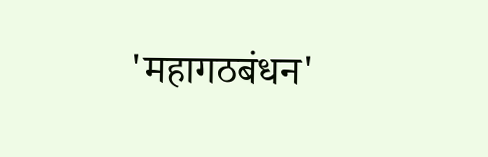'महागठबंधन'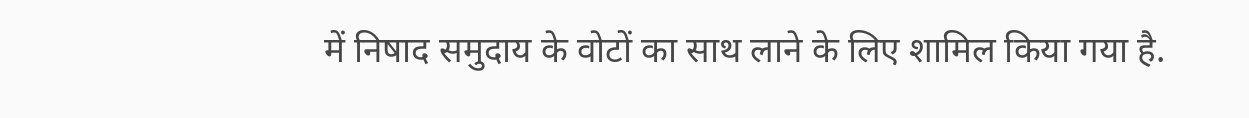में निषाद समुदाय के वोटों का साथ लाने के लिए शामिल किया गया है.